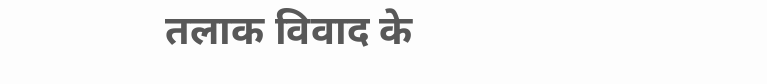तलाक विवाद के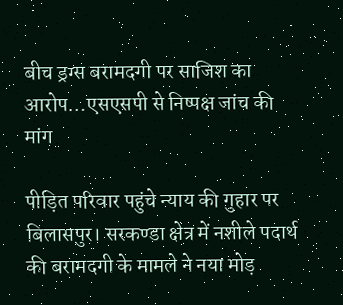बीच ड्रग्स बरामदगी पर साजिश का आरोप…एसएसपी से निष्पक्ष जांच की मांग

पीड़ित परिवार पहुंचे न्याय की गुहार पर
बिलासपुर। सरकण्डा क्षेत्र में नशीले पदार्थ की बरामदगी के मामले ने नया मोड़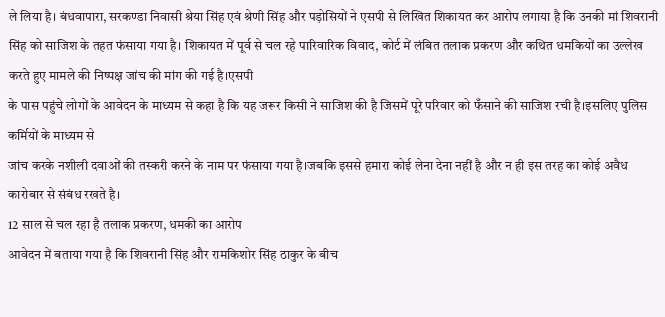ले लिया है। बंधवापारा, सरकण्डा निवासी श्रेया सिंह एवं श्रेणी सिंह और पड़ोसियों ने एसपी से लिखित शिकायत कर आरोप लगाया है कि उनकी मां शिवरानी सिंह को साजिश के तहत फंसाया गया है। शिकायत में पूर्व से चल रहे पारिवारिक विवाद, कोर्ट में लंबित तलाक प्रकरण और कथित धमकियों का उल्लेख करते हुए मामले की निष्पक्ष जांच की मांग की गई है।एसपी
के पास पहुंचे लोगों के आवेदन के माध्यम से कहा है कि यह जरूर किसी ने साजिश की है जिसमें पूरे परिवार को फँसाने की साजिश रची है।इसलिए पुलिस कर्मियों के माध्यम से
जांच करके नशीली दवाओं की तस्करी करने के नाम पर फंसाया गया है।जबकि इससे हमारा कोई लेना देना नहीं है और न ही इस तरह का कोई अवैध कारोबार से संबंध रखते है।
12 साल से चल रहा है तलाक प्रकरण, धमकी का आरोप
आवेदन में बताया गया है कि शिवरानी सिंह और रामकिशोर सिंह ठाकुर के बीच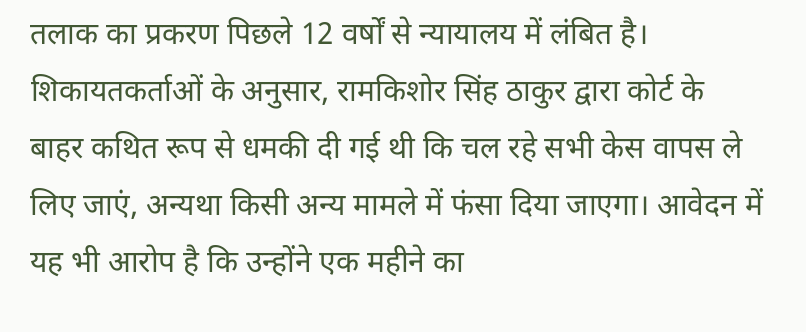तलाक का प्रकरण पिछले 12 वर्षों से न्यायालय में लंबित है। शिकायतकर्ताओं के अनुसार, रामकिशोर सिंह ठाकुर द्वारा कोर्ट के बाहर कथित रूप से धमकी दी गई थी कि चल रहे सभी केस वापस ले लिए जाएं, अन्यथा किसी अन्य मामले में फंसा दिया जाएगा। आवेदन में यह भी आरोप है कि उन्होंने एक महीने का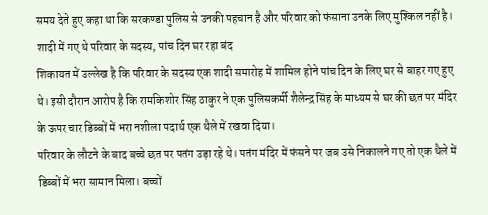समय देते हुए कहा था कि सरकण्डा पुलिस से उनकी पहचान है और परिवार को फंसाना उनके लिए मुश्किल नहीं है।
शादी में गए थे परिवार के सदस्य, पांच दिन घर रहा बंद
शिकायत में उल्लेख है कि परिवार के सदस्य एक शादी समारोह में शामिल होने पांच दिन के लिए घर से बाहर गए हुए थे। इसी दौरान आरोप है कि रामकिशोर सिंह ठाकुर ने एक पुलिसकर्मी शैलेन्द्र सिंह के माध्यम से घर की छत पर मंदिर के ऊपर चार डिब्बों में भरा नशीला पदार्थ एक थैले में रखवा दिया।
परिवार के लौटने के बाद बच्चे छत पर पतंग उड़ा रहे थे। पतंग मंदिर में फंसने पर जब उसे निकालने गए तो एक थैले में डिब्बों में भरा सामान मिला। बच्चों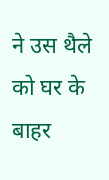ने उस थैले को घर के बाहर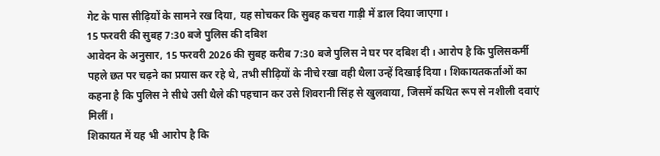गेट के पास सीढ़ियों के सामने रख दिया, यह सोचकर कि सुबह कचरा गाड़ी में डाल दिया जाएगा।
15 फरवरी की सुबह 7:30 बजे पुलिस की दबिश
आवेदन के अनुसार, 15 फरवरी 2026 की सुबह करीब 7:30 बजे पुलिस ने घर पर दबिश दी। आरोप है कि पुलिसकर्मी पहले छत पर चढ़ने का प्रयास कर रहे थे, तभी सीढ़ियों के नीचे रखा वही थैला उन्हें दिखाई दिया। शिकायतकर्ताओं का कहना है कि पुलिस ने सीधे उसी थैले की पहचान कर उसे शिवरानी सिंह से खुलवाया, जिसमें कथित रूप से नशीली दवाएं मिलीं।
शिकायत में यह भी आरोप है कि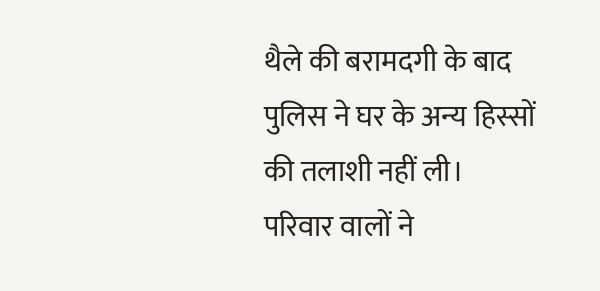थैले की बरामदगी के बाद पुलिस ने घर के अन्य हिस्सों की तलाशी नहीं ली।
परिवार वालों ने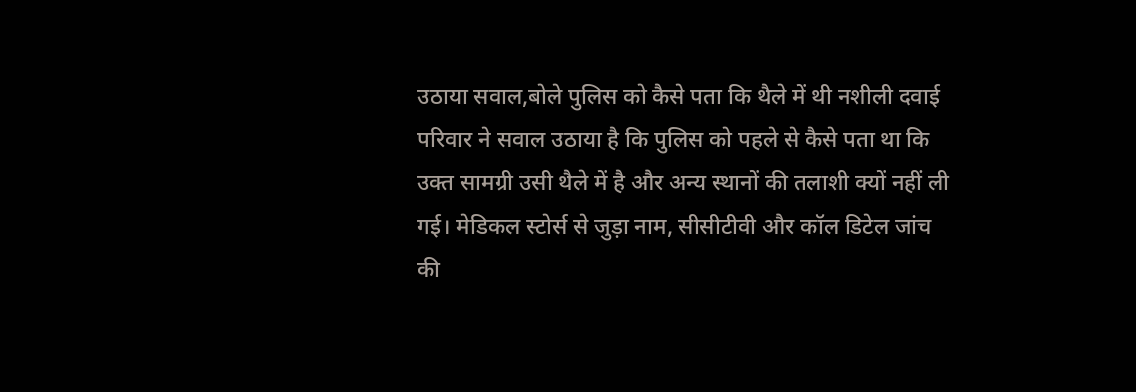उठाया सवाल,बोले पुलिस को कैसे पता कि थैले में थी नशीली दवाई
परिवार ने सवाल उठाया है कि पुलिस को पहले से कैसे पता था कि उक्त सामग्री उसी थैले में है और अन्य स्थानों की तलाशी क्यों नहीं ली गई। मेडिकल स्टोर्स से जुड़ा नाम, सीसीटीवी और कॉल डिटेल जांच की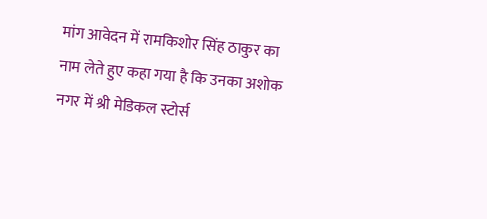मांग आवेदन में रामकिशोर सिंह ठाकुर का नाम लेते हुए कहा गया है कि उनका अशोक नगर में श्री मेडिकल स्टोर्स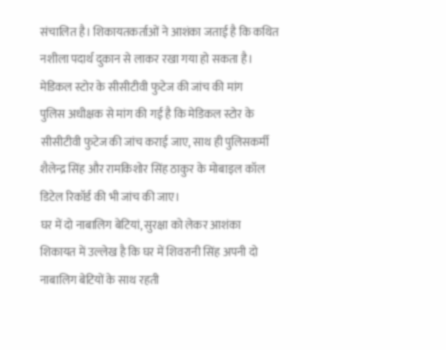संचालित है। शिकायतकर्ताओं ने आशंका जताई है कि कथित नशीला पदार्थ दुकान से लाकर रखा गया हो सकता है।
मेडिकल स्टोर के सीसीटीवी फुटेज की जांच की मांग
पुलिस अधीक्षक से मांग की गई है कि मेडिकल स्टोर के सीसीटीवी फुटेज की जांच कराई जाए, साथ ही पुलिसकर्मी शैलेन्द्र सिंह और रामकिशोर सिंह ठाकुर के मोबाइल कॉल डिटेल रिकॉर्ड की भी जांच की जाए।
घर में दो नाबालिग बेटियां, सुरक्षा को लेकर आशंका
शिकायत में उल्लेख है कि घर में शिवरानी सिंह अपनी दो नाबालिग बेटियों के साथ रहती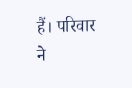हैं। परिवार ने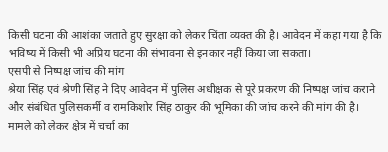किसी घटना की आशंका जताते हुए सुरक्षा को लेकर चिंता व्यक्त की है। आवेदन में कहा गया है कि भविष्य में किसी भी अप्रिय घटना की संभावना से इनकार नहीं किया जा सकता।
एसपी से निष्पक्ष जांच की मांग
श्रेया सिंह एवं श्रेणी सिंह ने दिए आवेदन में पुलिस अधीक्षक से पूरे प्रकरण की निष्पक्ष जांच कराने और संबंधित पुलिसकर्मी व रामकिशोर सिंह ठाकुर की भूमिका की जांच करने की मांग की है।
मामले को लेकर क्षेत्र में चर्चा का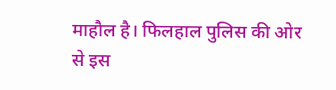माहौल है। फिलहाल पुलिस की ओर से इस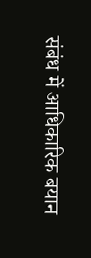संबंध में आधिकारिक बयान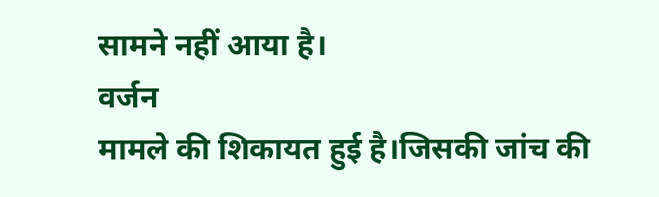सामने नहीं आया है।
वर्जन
मामले की शिकायत हुई है।जिसकी जांच की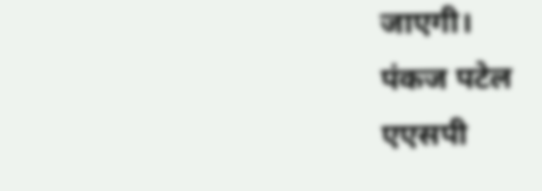जाएगी।
पंकज पटेल
एएसपी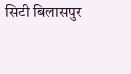सिटी बिलासपुर